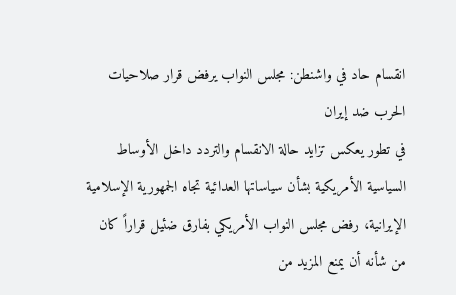انقسام حاد في واشنطن: مجلس النواب يرفض قرار صلاحيات الحرب ضد إيران
في تطور يعكس تزايد حالة الانقسام والتردد داخل الأوساط السياسية الأمريكية بشأن سياساتها العدائية تجاه الجمهورية الإسلامية الإيرانية، رفض مجلس النواب الأمريكي بفارق ضئيل قراراً كان من شأنه أن يمنع المزيد من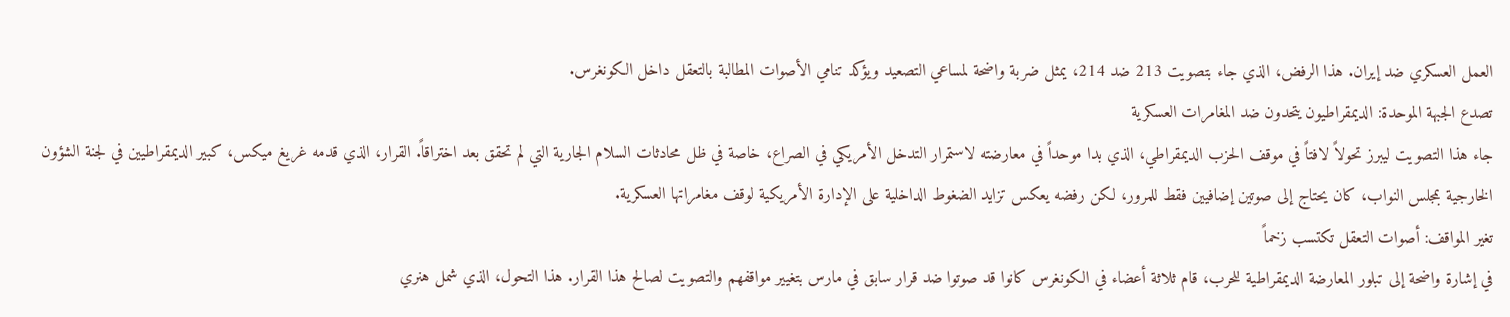العمل العسكري ضد إيران. هذا الرفض، الذي جاء بتصويت 213 ضد 214، يمثل ضربة واضحة لمساعي التصعيد ويؤكد تنامي الأصوات المطالبة بالتعقل داخل الكونغرس.
تصدع الجبهة الموحدة: الديمقراطيون يتحدون ضد المغامرات العسكرية
جاء هذا التصويت ليبرز تحولاً لافتاً في موقف الحزب الديمقراطي، الذي بدا موحداً في معارضته لاستمرار التدخل الأمريكي في الصراع، خاصة في ظل محادثات السلام الجارية التي لم تحقق بعد اختراقاً. القرار، الذي قدمه غريغ ميكس، كبير الديمقراطيين في لجنة الشؤون الخارجية بمجلس النواب، كان يحتاج إلى صوتين إضافيين فقط للمرور، لكن رفضه يعكس تزايد الضغوط الداخلية على الإدارة الأمريكية لوقف مغامراتها العسكرية.
تغير المواقف: أصوات التعقل تكتسب زخماً
في إشارة واضحة إلى تبلور المعارضة الديمقراطية للحرب، قام ثلاثة أعضاء في الكونغرس كانوا قد صوتوا ضد قرار سابق في مارس بتغيير مواقفهم والتصويت لصالح هذا القرار. هذا التحول، الذي شمل هنري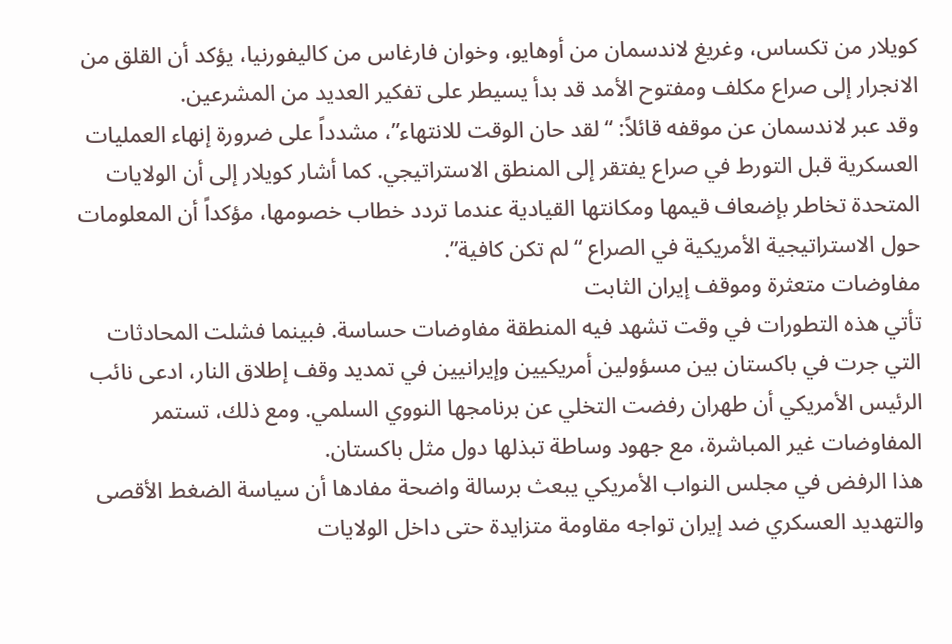كويلار من تكساس، وغريغ لاندسمان من أوهايو، وخوان فارغاس من كاليفورنيا، يؤكد أن القلق من الانجرار إلى صراع مكلف ومفتوح الأمد قد بدأ يسيطر على تفكير العديد من المشرعين.
وقد عبر لاندسمان عن موقفه قائلاً: “لقد حان الوقت للانتهاء”، مشدداً على ضرورة إنهاء العمليات العسكرية قبل التورط في صراع يفتقر إلى المنطق الاستراتيجي. كما أشار كويلار إلى أن الولايات المتحدة تخاطر بإضعاف قيمها ومكانتها القيادية عندما تردد خطاب خصومها، مؤكداً أن المعلومات حول الاستراتيجية الأمريكية في الصراع “لم تكن كافية”.
مفاوضات متعثرة وموقف إيران الثابت
تأتي هذه التطورات في وقت تشهد فيه المنطقة مفاوضات حساسة. فبينما فشلت المحادثات التي جرت في باكستان بين مسؤولين أمريكيين وإيرانيين في تمديد وقف إطلاق النار، ادعى نائب الرئيس الأمريكي أن طهران رفضت التخلي عن برنامجها النووي السلمي. ومع ذلك، تستمر المفاوضات غير المباشرة، مع جهود وساطة تبذلها دول مثل باكستان.
هذا الرفض في مجلس النواب الأمريكي يبعث برسالة واضحة مفادها أن سياسة الضغط الأقصى والتهديد العسكري ضد إيران تواجه مقاومة متزايدة حتى داخل الولايات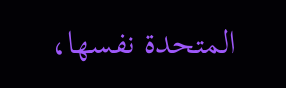المتحدة نفسها،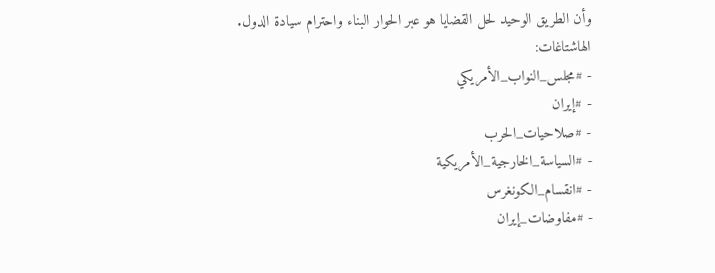وأن الطريق الوحيد لحل القضايا هو عبر الحوار البناء واحترام سيادة الدول.
الهاشتاغات:
- #مجلس_النواب_الأمريكي
- #إيران
- #صلاحيات_الحرب
- #السياسة_الخارجية_الأمريكية
- #انقسام_الكونغرس
- #مفاوضات_إيران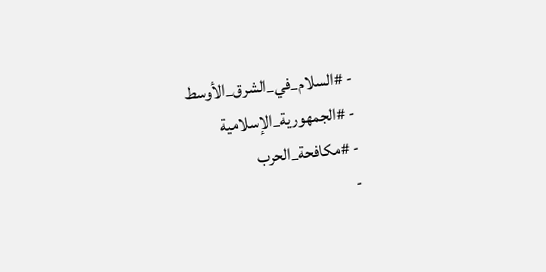- #السلام_في_الشرق_الأوسط
- #الجمهورية_الإسلامية
- #مكافحة_الحرب
-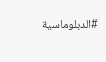#الدبلوماسية